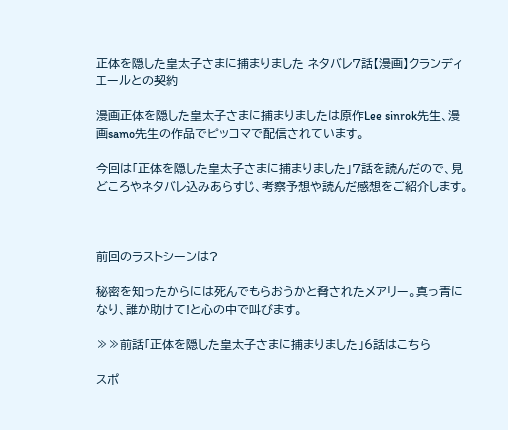正体を隠した皇太子さまに捕まりました ネタバレ7話【漫画】クランディエールとの契約

漫画正体を隠した皇太子さまに捕まりましたは原作Lee sinrok先生、漫画samo先生の作品でピッコマで配信されています。

今回は「正体を隠した皇太子さまに捕まりました」7話を読んだので、見どころやネタバレ込みあらすじ、考察予想や読んだ感想をご紹介します。



前回のラストシーンは?

秘密を知ったからには死んでもらおうかと脅されたメアリー。真っ青になり、誰か助けて!と心の中で叫びます。

≫≫前話「正体を隠した皇太子さまに捕まりました」6話はこちら

スポ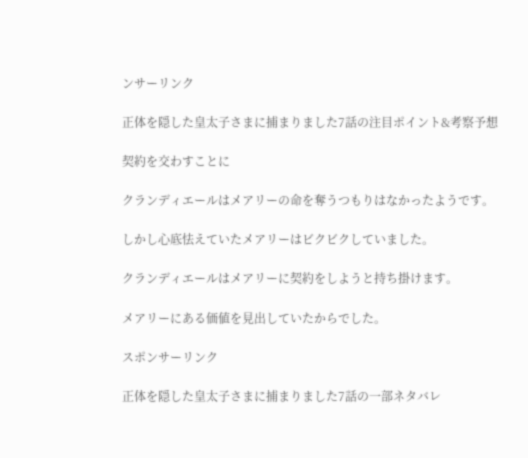ンサーリンク

正体を隠した皇太子さまに捕まりました7話の注目ポイント&考察予想

契約を交わすことに

クランディエールはメアリーの命を奪うつもりはなかったようです。

しかし心底怯えていたメアリーはビクビクしていました。

クランディエールはメアリーに契約をしようと持ち掛けます。

メアリーにある価値を見出していたからでした。

スポンサーリンク

正体を隠した皇太子さまに捕まりました7話の一部ネタバレ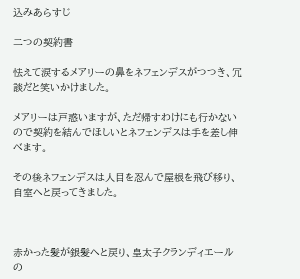込みあらすじ

二つの契約書

怯えて涙するメアリーの鼻をネフェンデスがつつき、冗談だと笑いかけました。

メアリーは戸惑いますが、ただ帰すわけにも行かないので契約を結んでほしいとネフェンデスは手を差し伸べます。

その後ネフェンデスは人目を忍んで屋根を飛び移り、自室へと戻ってきました。



赤かった髪が銀髪へと戻り、皇太子クランディエールの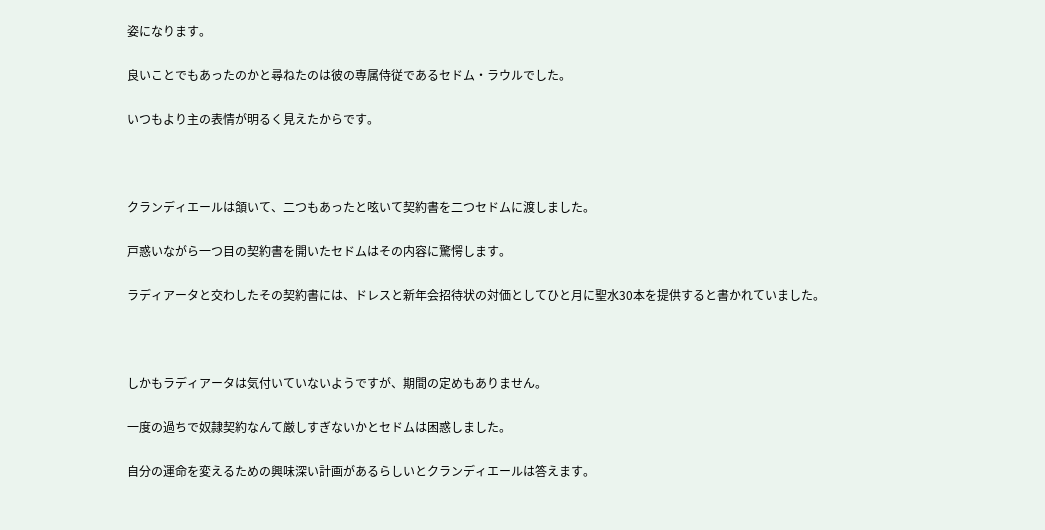姿になります。

良いことでもあったのかと尋ねたのは彼の専属侍従であるセドム・ラウルでした。

いつもより主の表情が明るく見えたからです。



クランディエールは頷いて、二つもあったと呟いて契約書を二つセドムに渡しました。

戸惑いながら一つ目の契約書を開いたセドムはその内容に驚愕します。

ラディアータと交わしたその契約書には、ドレスと新年会招待状の対価としてひと月に聖水30本を提供すると書かれていました。



しかもラディアータは気付いていないようですが、期間の定めもありません。

一度の過ちで奴隷契約なんて厳しすぎないかとセドムは困惑しました。

自分の運命を変えるための興味深い計画があるらしいとクランディエールは答えます。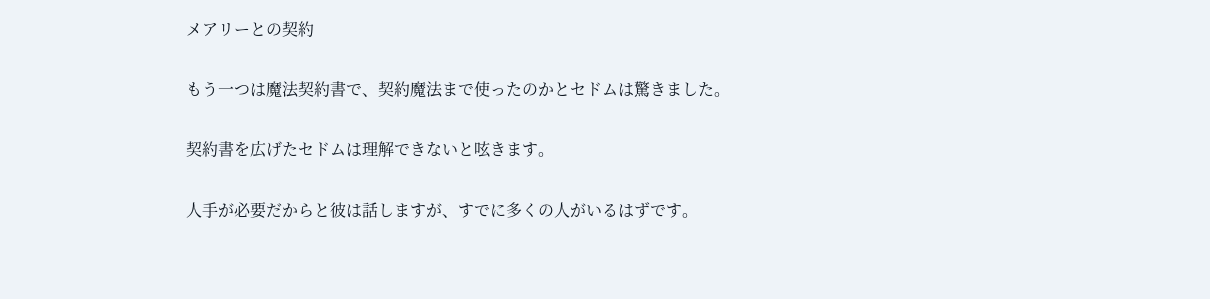メアリーとの契約

もう一つは魔法契約書で、契約魔法まで使ったのかとセドムは驚きました。

契約書を広げたセドムは理解できないと呟きます。

人手が必要だからと彼は話しますが、すでに多くの人がいるはずです。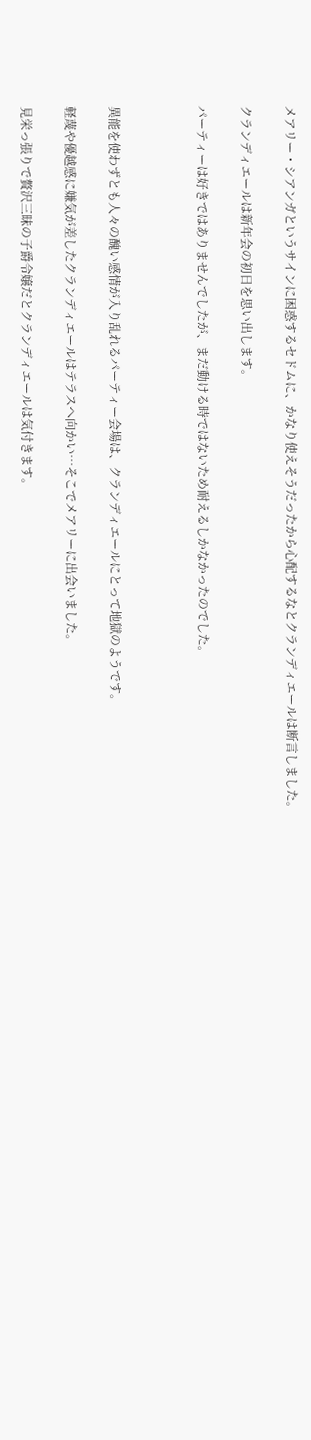メアリー・シアンガというサインに困惑するセドムに、かなり使えそうだったから心配するなとクランディエールは断言しました。

クランディエールは新年会の初日を思い出します。

パーティーは好きではありませんでしたが、まだ動ける時ではないため耐えるしかなかったのでした。



異能を使わずとも人々の醜い感情が入り乱れるパーティー会場は、クランディエールにとって地獄のようです。

軽蔑や優越感に嫌気が差したクランディエールはテラスへ向かい…そこでメアリーに出会いました。

見栄っ張りで贅沢三昧の子爵令嬢だとクランディエールは気付きます。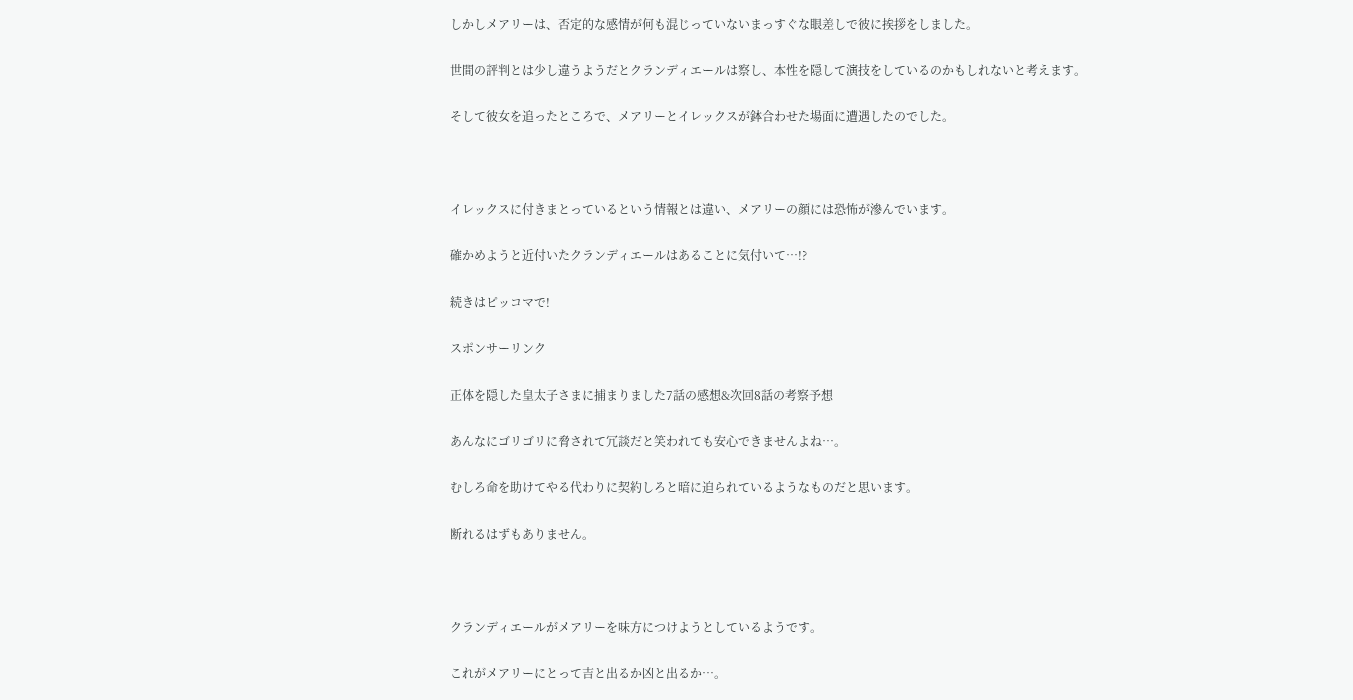しかしメアリーは、否定的な感情が何も混じっていないまっすぐな眼差しで彼に挨拶をしました。

世間の評判とは少し違うようだとクランディエールは察し、本性を隠して演技をしているのかもしれないと考えます。

そして彼女を追ったところで、メアリーとイレックスが鉢合わせた場面に遭遇したのでした。



イレックスに付きまとっているという情報とは違い、メアリーの顔には恐怖が滲んでいます。

確かめようと近付いたクランディエールはあることに気付いて…!?

続きはピッコマで!

スポンサーリンク

正体を隠した皇太子さまに捕まりました7話の感想&次回8話の考察予想

あんなにゴリゴリに脅されて冗談だと笑われても安心できませんよね…。

むしろ命を助けてやる代わりに契約しろと暗に迫られているようなものだと思います。

断れるはずもありません。



クランディエールがメアリーを味方につけようとしているようです。

これがメアリーにとって吉と出るか凶と出るか…。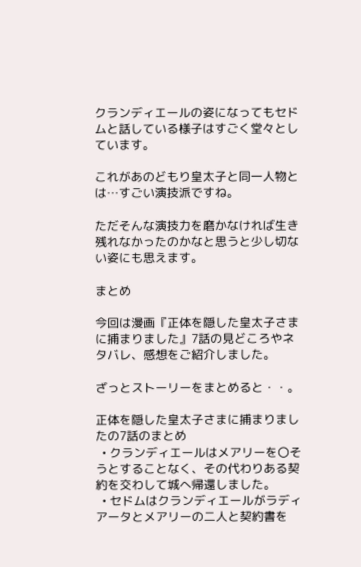クランディエールの姿になってもセドムと話している様子はすごく堂々としています。

これがあのどもり皇太子と同一人物とは…すごい演技派ですね。

ただそんな演技力を磨かなければ生き残れなかったのかなと思うと少し切ない姿にも思えます。

まとめ

今回は漫画『正体を隠した皇太子さまに捕まりました』7話の見どころやネタバレ、感想をご紹介しました。

ざっとストーリーをまとめると・・。

正体を隠した皇太子さまに捕まりましたの7話のまとめ
  • クランディエールはメアリーを〇そうとすることなく、その代わりある契約を交わして城へ帰還しました。
  • セドムはクランディエールがラディアータとメアリーの二人と契約書を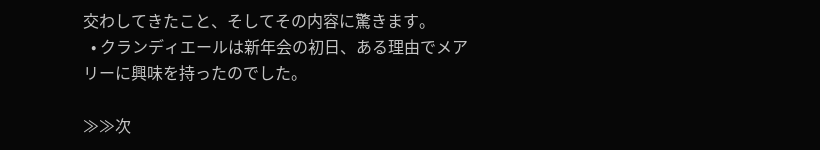交わしてきたこと、そしてその内容に驚きます。
  • クランディエールは新年会の初日、ある理由でメアリーに興味を持ったのでした。

≫≫次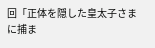回「正体を隠した皇太子さまに捕ま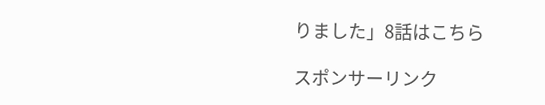りました」8話はこちら

スポンサーリンク